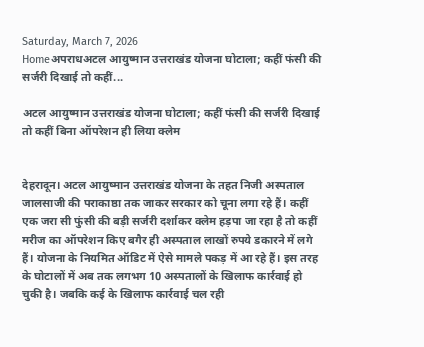Saturday, March 7, 2026
Homeअपराधअटल आयुष्मान उत्तराखंड योजना घोटाला; कहीं फंसी की सर्जरी दिखाई तो कहीं...

अटल आयुष्मान उत्तराखंड योजना घोटाला; कहीं फंसी की सर्जरी दिखाई तो कहीं बिना ऑपरेशन ही लिया क्लेम


देहरादून। अटल आयुष्मान उत्तराखंड योजना के तहत निजी अस्पताल जालसाजी की पराकाष्ठा तक जाकर सरकार को चूना लगा रहे हैं। कहीं एक जरा सी फुंसी की बड़ी सर्जरी दर्शाकर क्लेम हड़पा जा रहा है तो कहीं मरीज का ऑपरेशन किए बगैर ही अस्पताल लाखों रुपये डकारने में लगे हैं। योजना के नियमित ऑडिट में ऐसे मामले पकड़ में आ रहे हैं। इस तरह के घोटालों में अब तक लगभग 10 अस्पतालों के खिलाफ कार्रवाई हो चुकी है। जबकि कई के खिलाफ कार्रवाई चल रही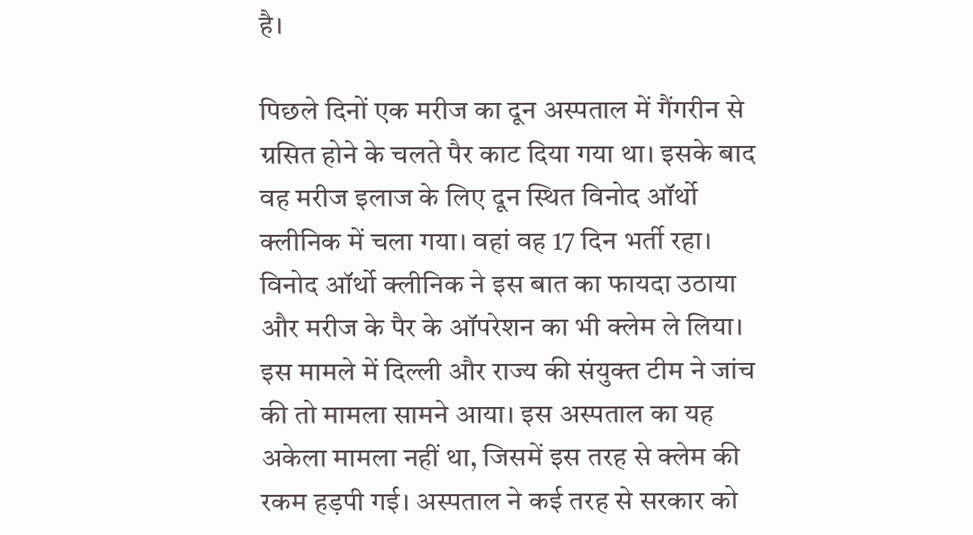है।

पिछले दिनों एक मरीज का दून अस्पताल में गैंगरीन से ग्रसित होने के चलते पैर काट दिया गया था। इसके बाद वह मरीज इलाज के लिए दून स्थित विनोद ऑर्थो क्लीनिक में चला गया। वहां वह 17 दिन भर्ती रहा। विनोद ऑर्थो क्लीनिक ने इस बात का फायदा उठाया और मरीज के पैर के ऑपरेशन का भी क्लेम ले लिया। इस मामले में दिल्ली और राज्य की संयुक्त टीम ने जांच की तो मामला सामने आया। इस अस्पताल का यह अकेला मामला नहीं था, जिसमें इस तरह से क्लेम की रकम हड़पी गई। अस्पताल ने कई तरह से सरकार को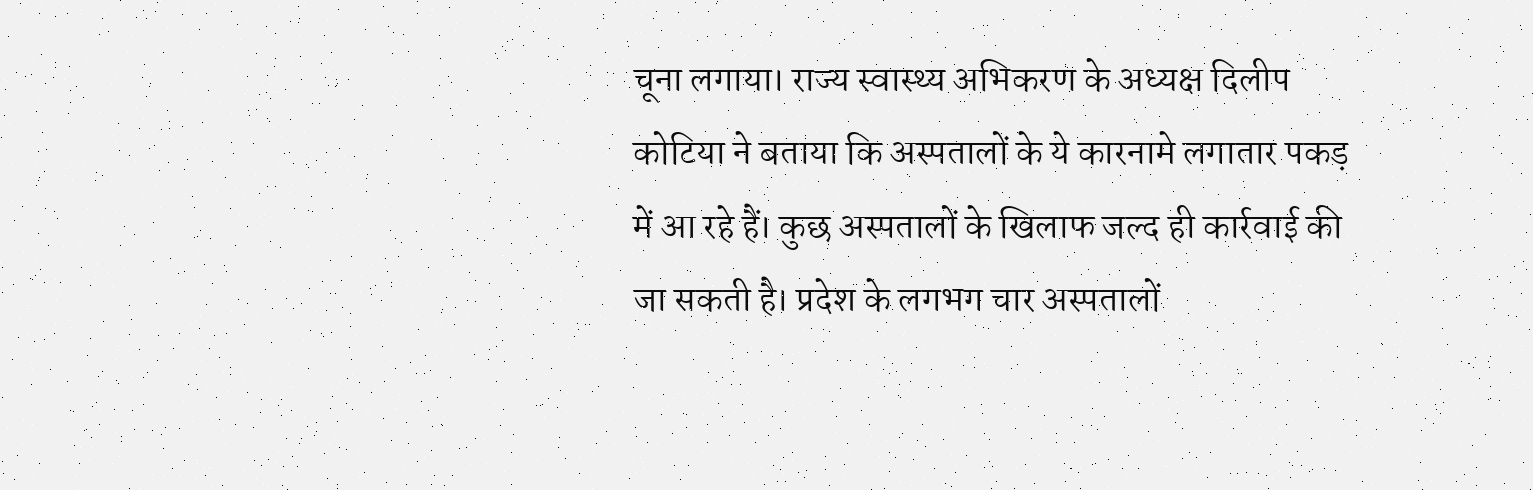चूना लगाया। राज्य स्वास्थ्य अभिकरण के अध्यक्ष दिलीप कोटिया ने बताया कि अस्पतालों के ये कारनामे लगातार पकड़ में आ रहे हैं। कुछ अस्पतालों के खिलाफ जल्द ही कार्रवाई की जा सकती है। प्रदेश के लगभग चार अस्पतालों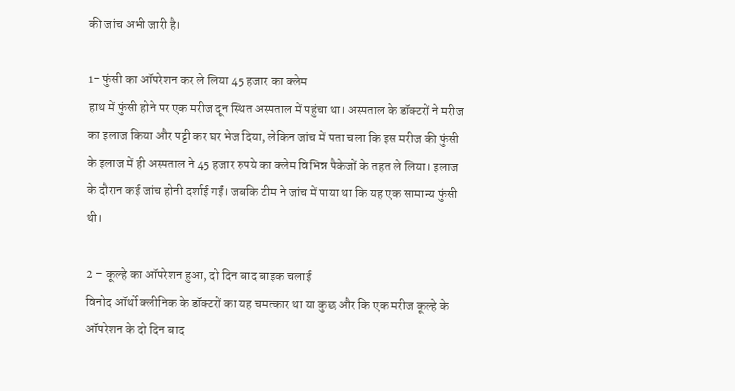की जांच अभी जारी है।

1- फुंसी का ऑपरेशन कर ले लिया 45 हजार का क्लेम
हाथ में फुंसी होने पर एक मरीज दून स्थित अस्पताल में पहुंचा था। अस्पताल के डॉक्टरों ने मरीज का इलाज किया और पट्टी कर घर भेज दिया, लेकिन जांच में पता चला कि इस मरीज की फुंसी के इलाज में ही अस्पताल ने 45 हजार रुपये का क्लेम विभिन्न पैकेजों के तहत ले लिया। इलाज के दौरान कई जांच होनी दर्शाई गईं। जबकि टीम ने जांच में पाया था कि यह एक सामान्य फुंसी थी।

2 – कूल्हे का ऑपरेशन हुआ, दो दिन बाद बाइक चलाई
विनोद ऑर्थो क्लीनिक के डॉक्टरों का यह चमत्कार था या कुछ और कि एक मरीज कूल्हे के ऑपरेशन के दो दिन बाद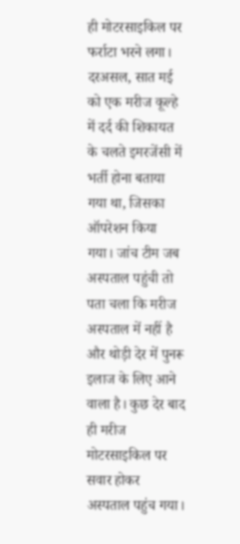ही मोटरसाइकिल पर फर्राटा भरने लगा। दरअसल, सात मई को एक मरीज कूल्हे में दर्द की शिकायत के चलते इमरजेंसी में भर्ती होना बताया गया था, जिसका ऑपरेशन किया गया। जांच टीम जब अस्पताल पहुंची तो पता चला कि मरीज अस्पताल में नहीं है और थोड़ी देर में पुनरू इलाज के लिए आने वाला है। कुछ देर बाद ही मरीज मोटरसाइकिल पर सवार होकर अस्पताल पहुंच गया।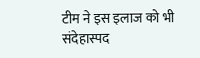टीम ने इस इलाज को भी संदेहास्पद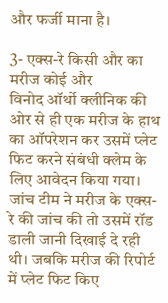और फर्जी माना है।

3- एक्स-रे किसी और का मरीज कोई और
विनोद ऑर्थो क्लीनिक की ओर से ही एक मरीज के हाथ का ऑपरेशन कर उसमें प्लेट फिट करने संबंधी क्लेम के लिए आवेदन किया गया। जांच टीम ने मरीज के एक्स-रे की जांच की तो उसमें रॉड डाली जानी दिखाई दे रही थी। जबकि मरीज की रिपोर्ट में प्लेट फिट किए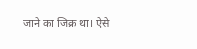जाने का जिक्र था। ऐसे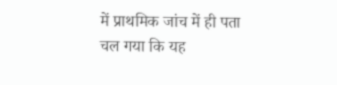में प्राथमिक जांच में ही पता चल गया कि यह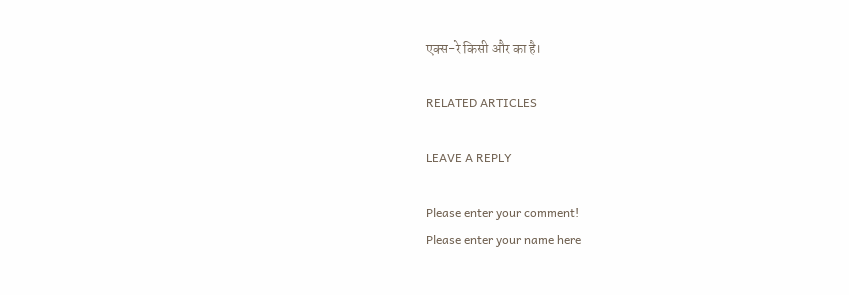एक्स-रे किसी और का है।

RELATED ARTICLES

LEAVE A REPLY

Please enter your comment!
Please enter your name here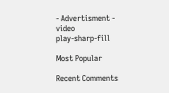- Advertisment -
video
play-sharp-fill

Most Popular

Recent Comments